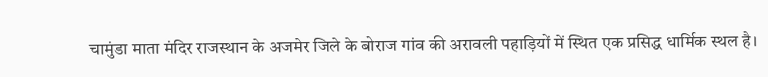चामुंडा माता मंदिर राजस्थान के अजमेर जिले के बोराज गांव की अरावली पहाड़ियों में स्थित एक प्रसिद्ध धार्मिक स्थल है।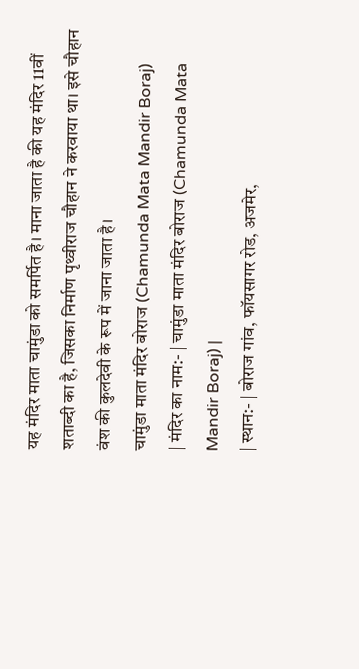यह मंदिर माता चामुंडा को समर्पित है। माना जाता है की यह मंदिर 11वीं शताब्दी का है, जिसका निर्माण पृथ्वीराज चौहान ने करवाया था। इसे चौहान वंश की कुलदेवी के रूप में जाना जाता है।
चामुंडा माता मंदिर बोराज (Chamunda Mata Mandir Boraj)
| मंदिर का नाम:- | चामुंडा माता मंदिर बोराज (Chamunda Mata Mandir Boraj) |
| स्थान:- | बोराज गांव, फॉयसागर रोड, अजमेर,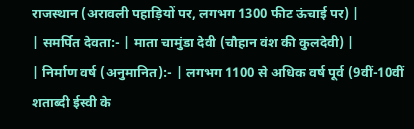राजस्थान (अरावली पहाड़ियों पर, लगभग 1300 फीट ऊंचाई पर) |
| समर्पित देवता:- | माता चामुंडा देवी (चौहान वंश की कुलदेवी) |
| निर्माण वर्ष (अनुमानित):- | लगभग 1100 से अधिक वर्ष पूर्व (9वीं-10वीं शताब्दी ईस्वी के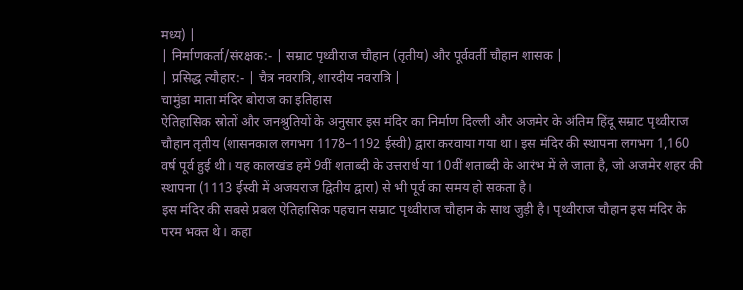मध्य) |
| निर्माणकर्ता/संरक्षक:- | सम्राट पृथ्वीराज चौहान (तृतीय) और पूर्ववर्ती चौहान शासक |
| प्रसिद्ध त्यौहार:- | चैत्र नवरात्रि, शारदीय नवरात्रि |
चामुंडा माता मंदिर बोराज का इतिहास
ऐतिहासिक स्रोतों और जनश्रुतियों के अनुसार इस मंदिर का निर्माण दिल्ली और अजमेर के अंतिम हिंदू सम्राट पृथ्वीराज चौहान तृतीय (शासनकाल लगभग 1178–1192 ईस्वी) द्वारा करवाया गया था। इस मंदिर की स्थापना लगभग 1,160 वर्ष पूर्व हुई थी। यह कालखंड हमें 9वीं शताब्दी के उत्तरार्ध या 10वीं शताब्दी के आरंभ में ले जाता है, जो अजमेर शहर की स्थापना (1113 ईस्वी में अजयराज द्वितीय द्वारा) से भी पूर्व का समय हो सकता है।
इस मंदिर की सबसे प्रबल ऐतिहासिक पहचान सम्राट पृथ्वीराज चौहान के साथ जुड़ी है। पृथ्वीराज चौहान इस मंदिर के परम भक्त थे। कहा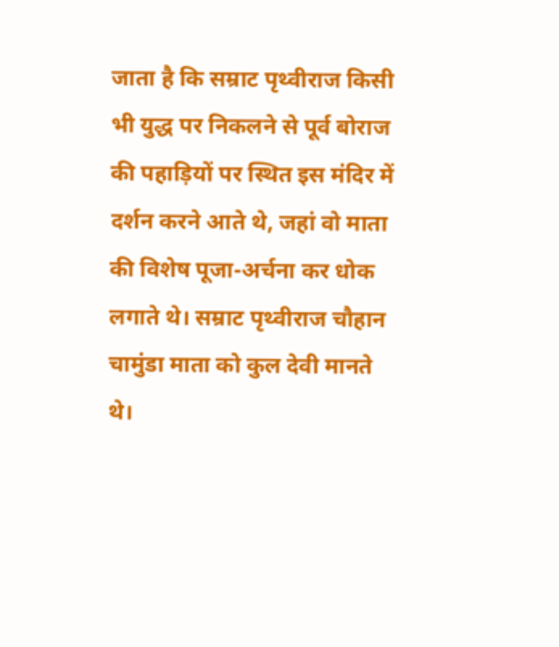जाता है कि सम्राट पृथ्वीराज किसी भी युद्ध पर निकलने से पूर्व बोराज की पहाड़ियों पर स्थित इस मंदिर में दर्शन करने आते थे, जहां वो माता की विशेष पूजा-अर्चना कर धोक लगाते थे। सम्राट पृथ्वीराज चौहान चामुंडा माता को कुल देवी मानते थे।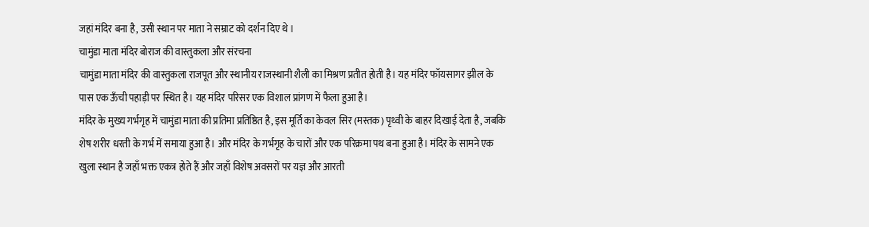जहां मंदिर बना है, उसी स्थान पर माता ने सम्राट को दर्शन दिए थे।
चामुंडा माता मंदिर बोराज की वास्तुकला और संरचना
चामुंडा माता मंदिर की वास्तुकला राजपूत और स्थानीय राजस्थानी शैली का मिश्रण प्रतीत होती है। यह मंदिर फॉयसागर झील के पास एक ऊँची पहाड़ी पर स्थित है। यह मंदिर परिसर एक विशाल प्रांगण में फैला हुआ है।
मंदिर के मुख्य गर्भगृह में चामुंडा माता की प्रतिमा प्रतिष्ठित है, इस मूर्ति का केवल सिर (मस्तक) पृथ्वी के बाहर दिखाई देता है, जबकि शेष शरीर धरती के गर्भ में समाया हुआ है। और मंदिर के गर्भगृह के चारों और एक परिक्रमा पथ बना हुआ है। मंदिर के सामने एक खुला स्थान है जहाँ भक्त एकत्र होते हैं और जहाँ विशेष अवसरों पर यज्ञ और आरती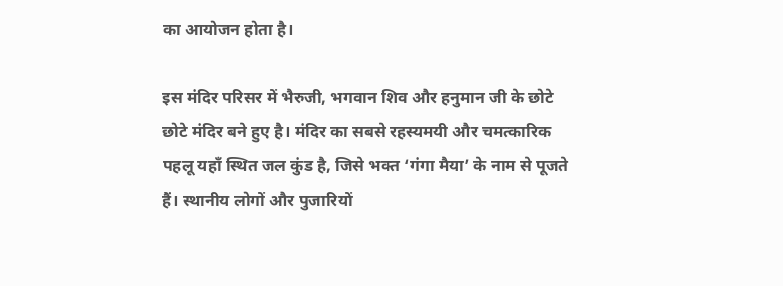का आयोजन होता है।

इस मंदिर परिसर में भैरुजी, भगवान शिव और हनुमान जी के छोटे छोटे मंदिर बने हुए है। मंदिर का सबसे रहस्यमयी और चमत्कारिक पहलू यहाँ स्थित जल कुंड है, जिसे भक्त ‘गंगा मैया’ के नाम से पूजते हैं। स्थानीय लोगों और पुजारियों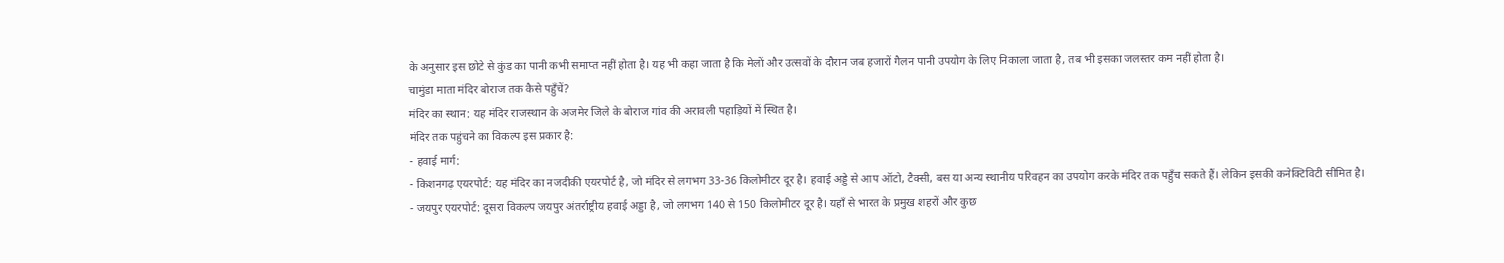के अनुसार इस छोटे से कुंड का पानी कभी समाप्त नहीं होता है। यह भी कहा जाता है कि मेलों और उत्सवों के दौरान जब हजारों गैलन पानी उपयोग के लिए निकाला जाता है, तब भी इसका जलस्तर कम नहीं होता है।
चामुंडा माता मंदिर बोराज तक कैसे पहुँचें?
मंदिर का स्थान: यह मंदिर राजस्थान के अजमेर जिले के बोराज गांव की अरावली पहाड़ियों में स्थित है।
मंदिर तक पहुंचने का विकल्प इस प्रकार है:
- हवाई मार्ग:
- किशनगढ़ एयरपोर्ट: यह मंदिर का नजदीकी एयरपोर्ट है, जो मंदिर से लगभग 33-36 किलोमीटर दूर है। हवाई अड्डे से आप ऑटो, टैक्सी, बस या अन्य स्थानीय परिवहन का उपयोग करके मंदिर तक पहुँच सकते हैं। लेकिन इसकी कनेक्टिविटी सीमित है।
- जयपुर एयरपोर्ट: दूसरा विकल्प जयपुर अंतर्राष्ट्रीय हवाई अड्डा है, जो लगभग 140 से 150 किलोमीटर दूर है। यहाँ से भारत के प्रमुख शहरों और कुछ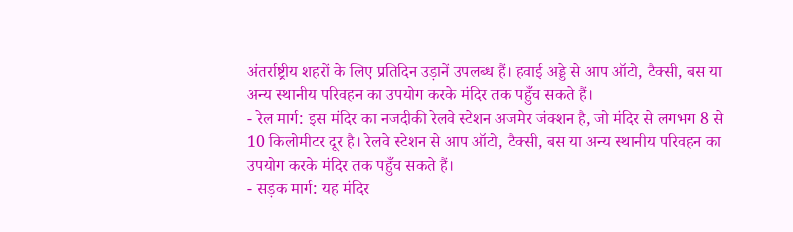अंतर्राष्ट्रीय शहरों के लिए प्रतिदिन उड़ानें उपलब्ध हैं। हवाई अड्डे से आप ऑटो, टैक्सी, बस या अन्य स्थानीय परिवहन का उपयोग करके मंदिर तक पहुँच सकते हैं।
- रेल मार्ग: इस मंदिर का नजदीकी रेलवे स्टेशन अजमेर जंक्शन है, जो मंदिर से लगभग 8 से 10 किलोमीटर दूर है। रेलवे स्टेशन से आप ऑटो, टैक्सी, बस या अन्य स्थानीय परिवहन का उपयोग करके मंदिर तक पहुँच सकते हैं।
- सड़क मार्ग: यह मंदिर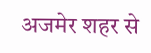अजमेर शहर से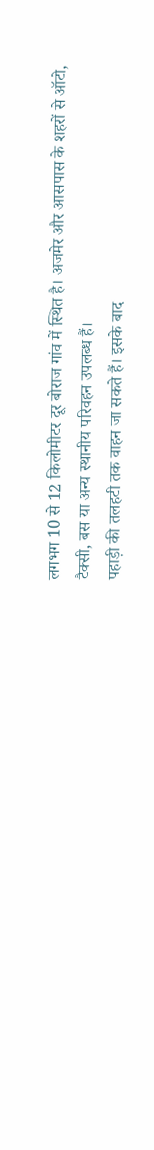लगभग 10 से 12 किलोमीटर दूर बोराज गांव में स्थित है। अजमेर और आसपास के शहरों से ऑटो, टैक्सी, बस या अन्य स्थानीय परिवहन उपलब्ध हैं।
पहाड़ी की तलहटी तक वाहन जा सकते हैं। इसके बाद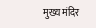मुख्य मंदिर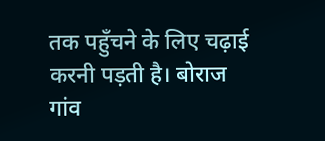तक पहुँचने के लिए चढ़ाई करनी पड़ती है। बोराज गांव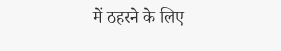में ठहरने के लिए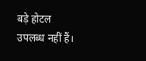बड़े होटल उपलब्ध नहीं हैं।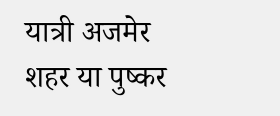यात्री अजमेर शहर या पुष्कर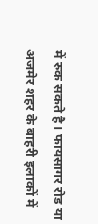में रुक सकते है। फायसागर रोड या अजमेर शहर के बाहरी इलाकों में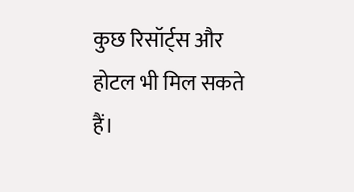कुछ रिसॉर्ट्स और होटल भी मिल सकते हैं।